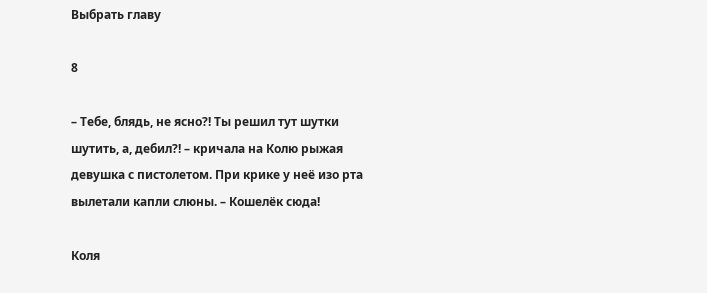Выбрать главу

8

– Тебе, блядь, не ясно?! Ты решил тут шутки шутить, а, дебил?! – кричала на Колю рыжая девушка с пистолетом. При крике у неё изо рта вылетали капли слюны. – Кошелёк сюда!

Коля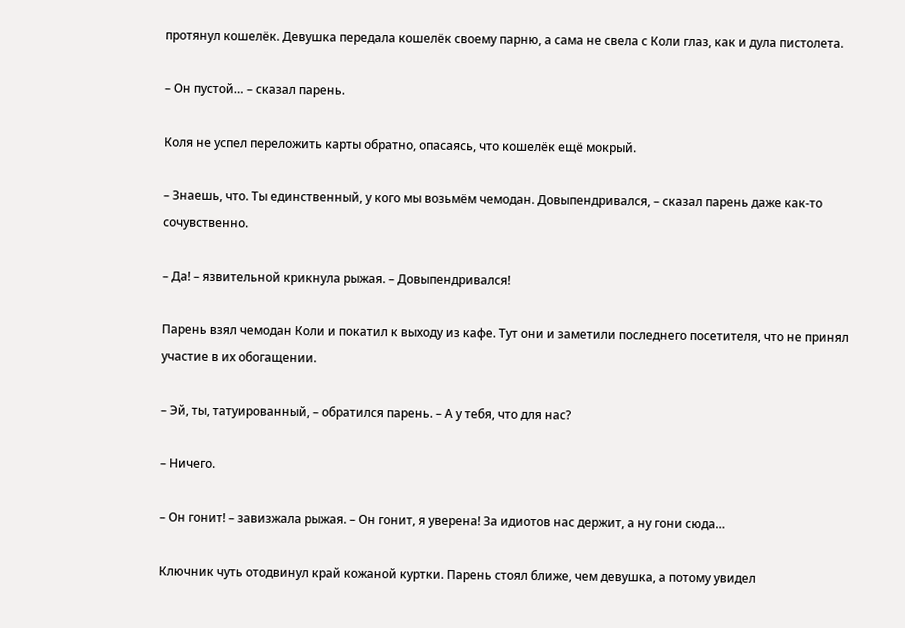протянул кошелёк. Девушка передала кошелёк своему парню, а сама не свела с Коли глаз, как и дула пистолета.

– Он пустой… – сказал парень.

Коля не успел переложить карты обратно, опасаясь, что кошелёк ещё мокрый.

– Знаешь, что. Ты единственный, у кого мы возьмём чемодан. Довыпендривался, – сказал парень даже как-то сочувственно.

– Да! – язвительной крикнула рыжая. – Довыпендривался!

Парень взял чемодан Коли и покатил к выходу из кафе. Тут они и заметили последнего посетителя, что не принял участие в их обогащении.

– Эй, ты, татуированный, – обратился парень. – А у тебя, что для нас?

– Ничего.

– Он гонит! – завизжала рыжая. – Он гонит, я уверена! За идиотов нас держит, а ну гони сюда…

Ключник чуть отодвинул край кожаной куртки. Парень стоял ближе, чем девушка, а потому увидел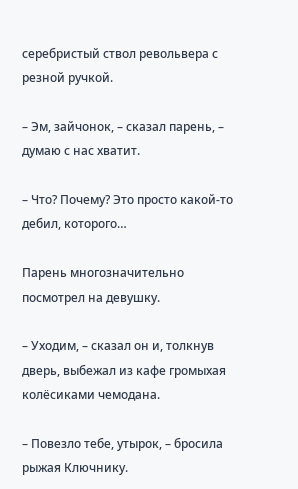серебристый ствол револьвера с резной ручкой.

– Эм, зайчонок, – сказал парень, – думаю с нас хватит.

– Что? Почему? Это просто какой-то дебил, которого…

Парень многозначительно посмотрел на девушку.

– Уходим, – сказал он и, толкнув дверь, выбежал из кафе громыхая колёсиками чемодана.

– Повезло тебе, утырок, – бросила рыжая Ключнику.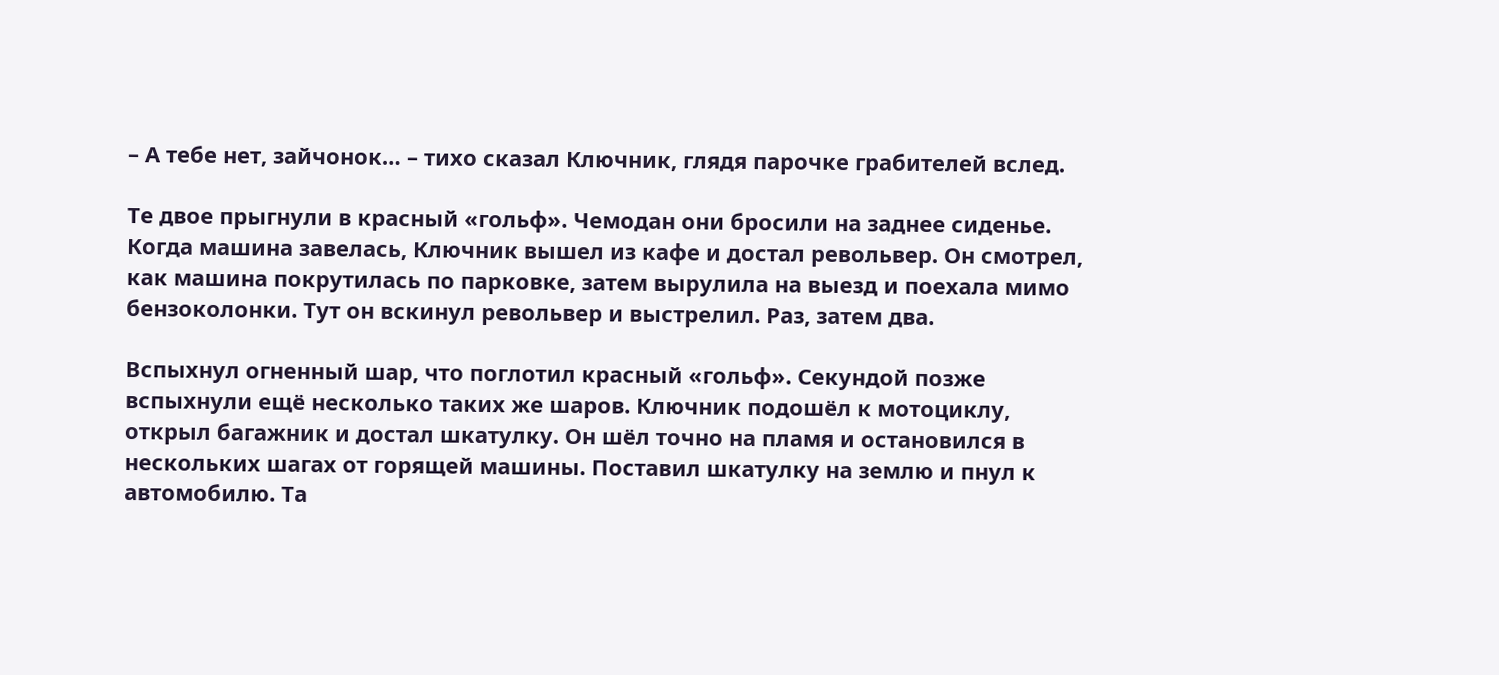– А тебе нет, зайчонок… – тихо сказал Ключник, глядя парочке грабителей вслед.

Те двое прыгнули в красный «гольф». Чемодан они бросили на заднее сиденье. Когда машина завелась, Ключник вышел из кафе и достал револьвер. Он смотрел, как машина покрутилась по парковке, затем вырулила на выезд и поехала мимо бензоколонки. Тут он вскинул револьвер и выстрелил. Раз, затем два.

Вспыхнул огненный шар, что поглотил красный «гольф». Секундой позже вспыхнули ещё несколько таких же шаров. Ключник подошёл к мотоциклу, открыл багажник и достал шкатулку. Он шёл точно на пламя и остановился в нескольких шагах от горящей машины. Поставил шкатулку на землю и пнул к автомобилю. Та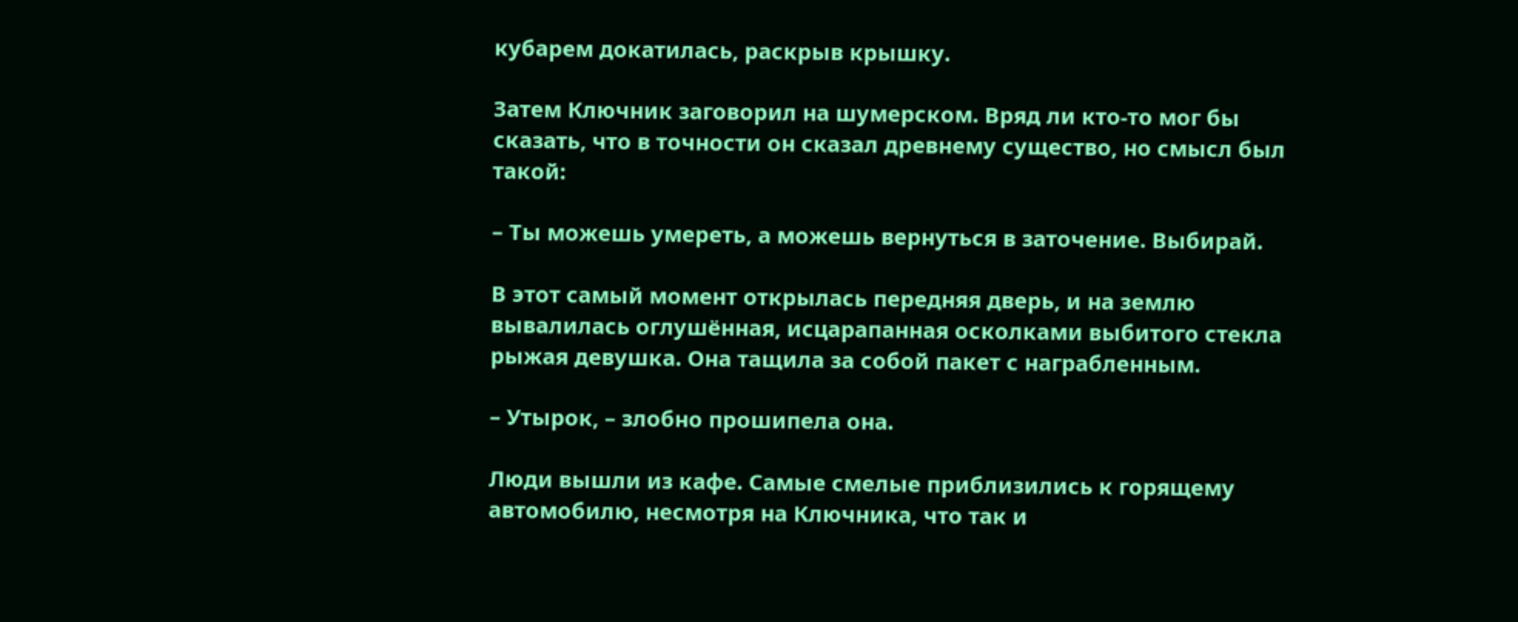кубарем докатилась, раскрыв крышку.

Затем Ключник заговорил на шумерском. Вряд ли кто-то мог бы сказать, что в точности он сказал древнему существо, но смысл был такой:

– Ты можешь умереть, а можешь вернуться в заточение. Выбирай.

В этот самый момент открылась передняя дверь, и на землю вывалилась оглушённая, исцарапанная осколками выбитого стекла рыжая девушка. Она тащила за собой пакет с награбленным.

– Утырок, – злобно прошипела она.

Люди вышли из кафе. Самые смелые приблизились к горящему автомобилю, несмотря на Ключника, что так и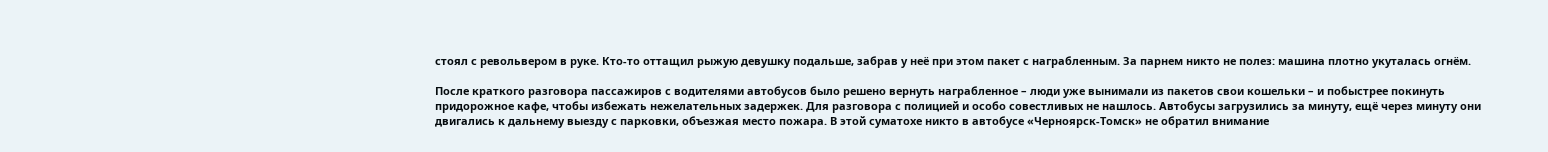стоял с револьвером в руке. Кто-то оттащил рыжую девушку подальше, забрав у неё при этом пакет с награбленным. За парнем никто не полез: машина плотно укуталась огнём.

После краткого разговора пассажиров с водителями автобусов было решено вернуть награбленное – люди уже вынимали из пакетов свои кошельки – и побыстрее покинуть придорожное кафе, чтобы избежать нежелательных задержек. Для разговора с полицией и особо совестливых не нашлось. Автобусы загрузились за минуту, ещё через минуту они двигались к дальнему выезду с парковки, объезжая место пожара. В этой суматохе никто в автобусе «Черноярск-Томск» не обратил внимание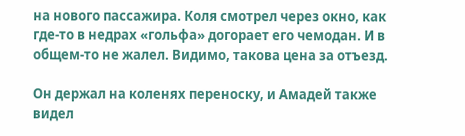на нового пассажира. Коля смотрел через окно, как где-то в недрах «гольфа» догорает его чемодан. И в общем-то не жалел. Видимо, такова цена за отъезд.

Он держал на коленях переноску, и Амадей также видел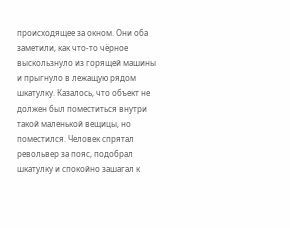происходящее за окном. Они оба заметили, как что-то чёрное выскользнуло из горящей машины и прыгнуло в лежащую рядом шкатулку. Казалось, что объект не должен был поместиться внутри такой маленькой вещицы, но поместился. Человек спрятал револьвер за пояс, подобрал шкатулку и спокойно зашагал к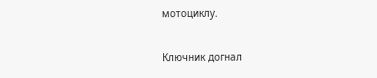мотоциклу.

Ключник догнал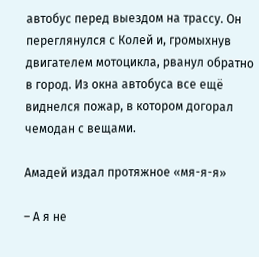автобус перед выездом на трассу. Он переглянулся с Колей и, громыхнув двигателем мотоцикла, рванул обратно в город. Из окна автобуса все ещё виднелся пожар, в котором догорал чемодан с вещами.

Амадей издал протяжное «мя-я-я»

– А я не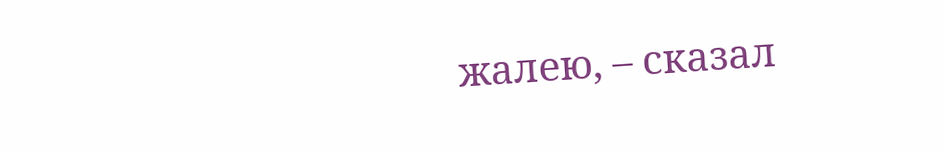жалею, – сказал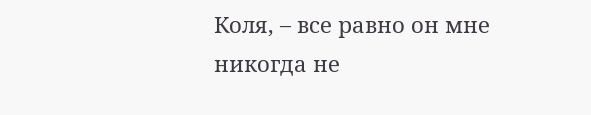Коля, – все равно он мне никогда не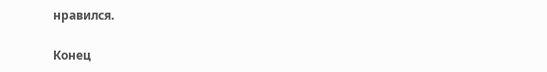нравился.

Конец